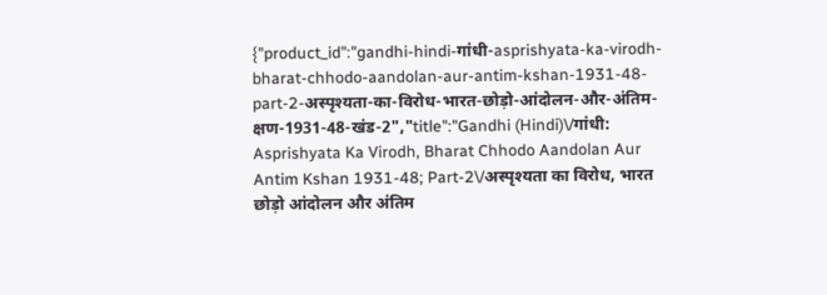{"product_id":"gandhi-hindi-गांधी-asprishyata-ka-virodh-bharat-chhodo-aandolan-aur-antim-kshan-1931-48-part-2-अस्पृश्यता-का-विरोध-भारत-छोड़ो-आंदोलन-और-अंतिम-क्षण-1931-48-खंड-2","title":"Gandhi (Hindi)\/गांधी: Asprishyata Ka Virodh, Bharat Chhodo Aandolan Aur Antim Kshan 1931-48; Part-2\/अस्पृश्यता का विरोध, भारत छोड़ो आंदोलन और अंतिम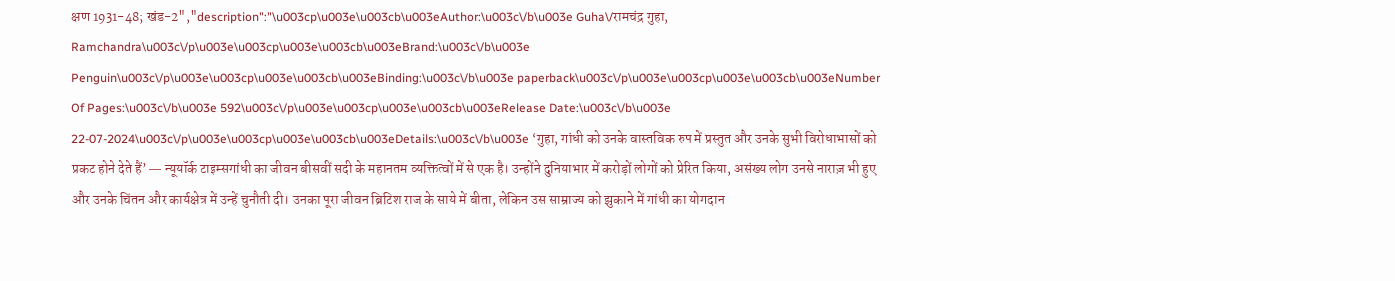क्षण 1931-48; खंड-2","description":"\u003cp\u003e\u003cb\u003eAuthor:\u003c\/b\u003e Guha\/रामचंद्र गुहा, Ramchandra\u003c\/p\u003e\u003cp\u003e\u003cb\u003eBrand:\u003c\/b\u003e Penguin\u003c\/p\u003e\u003cp\u003e\u003cb\u003eBinding:\u003c\/b\u003e paperback\u003c\/p\u003e\u003cp\u003e\u003cb\u003eNumber Of Pages:\u003c\/b\u003e 592\u003c\/p\u003e\u003cp\u003e\u003cb\u003eRelease Date:\u003c\/b\u003e 22-07-2024\u003c\/p\u003e\u003cp\u003e\u003cb\u003eDetails:\u003c\/b\u003e ‘गुहा, गांधी को उनके वास्तविक रुप में प्रस्तुत और उनके सुभी विरोधाभासों को प्रकट होने देते हैं’ ― न्यूयॉर्क टाइम्सगांधी का जीवन बीसवीं सदी के महानतम व्यक्तित्वों में से एक है। उन्होंने दुनियाभार में करोड़ों लोगों को प्रेरित किया, असंख्य लोग उनसे नाराज़ भी हुए और उनके चिंतन और कार्यक्षेत्र में उन्हें चुनौती दी। उनका पूरा जीवन ब्रिटिश राज के साये में बीता, लेकिन उस साम्राज्य को झुकाने में गांधी का योगदान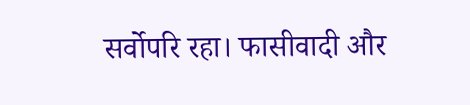सर्वोपरि रहा। फासीवादी और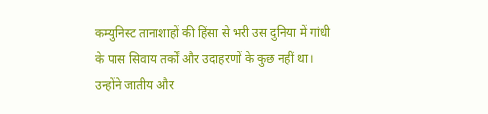कम्युनिस्ट तानाशाहों की हिंसा से भरी उस दुनिया में गांधी के पास सिवाय तर्कों और उदाहरणों के कुछ नहीं था। उन्होंने जातीय और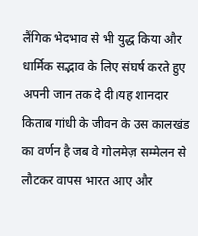लैंगिक भेदभाव से भी युद्ध किया और धार्मिक सद्भाव के लिए संघर्ष करते हुए अपनी जान तक दे दी।यह शानदार किताब गांधी के जीवन के उस कालखंड का वर्णन है जब वे गोलमेज़ सम्मेलन से लौटकर वापस भारत आए और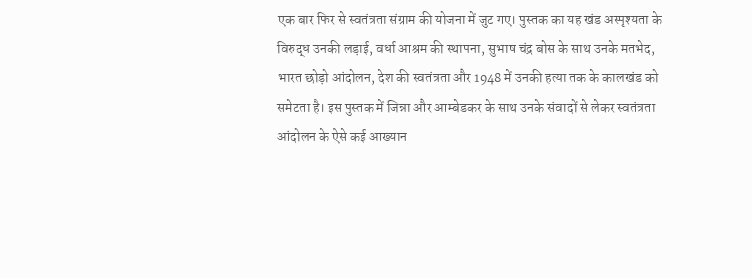एक बार फिर से स्वतंत्रता संग्राम की योजना में जुट गए। पुस्तक का यह खंड अस्पृश्यता के विरुद्ध उनकी लड़ाई, वर्धा आश्रम की स्थापना, सुभाष चंद्र बोस के साथ उनके मतभेद, भारत छोड़ो आंदोलन, देश की स्वतंत्रता और 1948 में उनकी हत्या तक के कालखंड को समेटता है। इस पुस्तक में जिन्ना और आम्बेडकर के साथ उनके संवादों से लेकर स्वतंत्रता आंदोलन के ऐसे कई आख्यान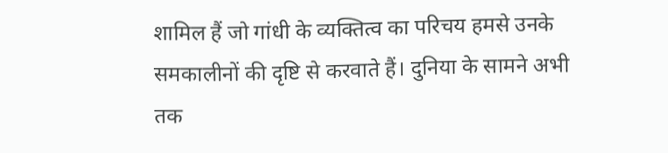शामिल हैं जो गांधी के व्यक्तित्व का परिचय हमसे उनके समकालीनों की दृष्टि से करवाते हैं। दुनिया के सामने अभी तक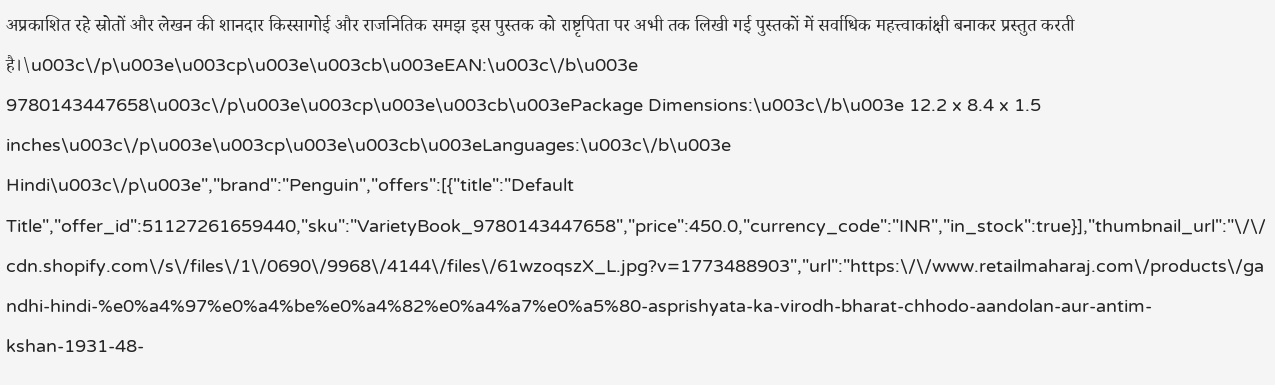अप्रकाशित रहे स्रोतों और लेखन की शानदार किस्सागोई और राजनितिक समझ इस पुस्तक को राष्टृपिता पर अभी तक लिखी गई पुस्तकों में सर्वाधिक महत्त्वाकांक्षी बनाकर प्रस्तुत करती है।\u003c\/p\u003e\u003cp\u003e\u003cb\u003eEAN:\u003c\/b\u003e 9780143447658\u003c\/p\u003e\u003cp\u003e\u003cb\u003ePackage Dimensions:\u003c\/b\u003e 12.2 x 8.4 x 1.5 inches\u003c\/p\u003e\u003cp\u003e\u003cb\u003eLanguages:\u003c\/b\u003e Hindi\u003c\/p\u003e","brand":"Penguin","offers":[{"title":"Default Title","offer_id":51127261659440,"sku":"VarietyBook_9780143447658","price":450.0,"currency_code":"INR","in_stock":true}],"thumbnail_url":"\/\/cdn.shopify.com\/s\/files\/1\/0690\/9968\/4144\/files\/61wzoqszX_L.jpg?v=1773488903","url":"https:\/\/www.retailmaharaj.com\/products\/gandhi-hindi-%e0%a4%97%e0%a4%be%e0%a4%82%e0%a4%a7%e0%a5%80-asprishyata-ka-virodh-bharat-chhodo-aandolan-aur-antim-kshan-1931-48-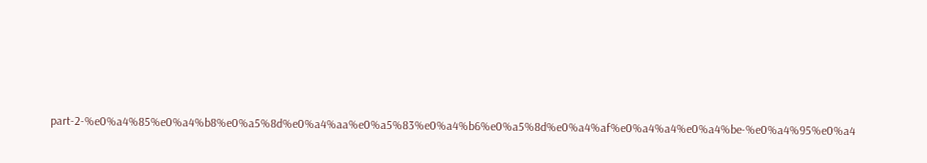part-2-%e0%a4%85%e0%a4%b8%e0%a5%8d%e0%a4%aa%e0%a5%83%e0%a4%b6%e0%a5%8d%e0%a4%af%e0%a4%a4%e0%a4%be-%e0%a4%95%e0%a4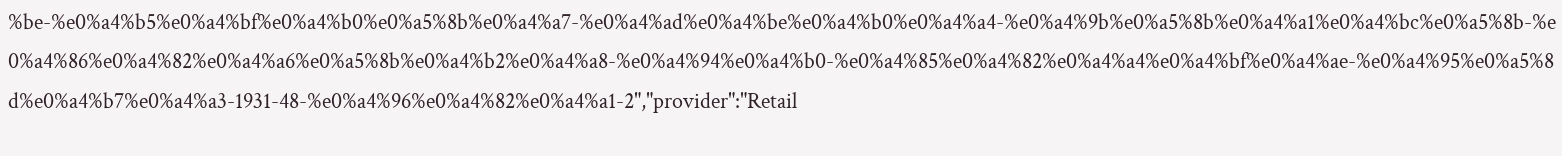%be-%e0%a4%b5%e0%a4%bf%e0%a4%b0%e0%a5%8b%e0%a4%a7-%e0%a4%ad%e0%a4%be%e0%a4%b0%e0%a4%a4-%e0%a4%9b%e0%a5%8b%e0%a4%a1%e0%a4%bc%e0%a5%8b-%e0%a4%86%e0%a4%82%e0%a4%a6%e0%a5%8b%e0%a4%b2%e0%a4%a8-%e0%a4%94%e0%a4%b0-%e0%a4%85%e0%a4%82%e0%a4%a4%e0%a4%bf%e0%a4%ae-%e0%a4%95%e0%a5%8d%e0%a4%b7%e0%a4%a3-1931-48-%e0%a4%96%e0%a4%82%e0%a4%a1-2","provider":"Retail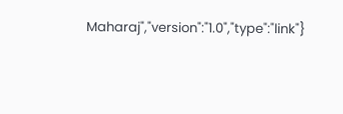Maharaj","version":"1.0","type":"link"}